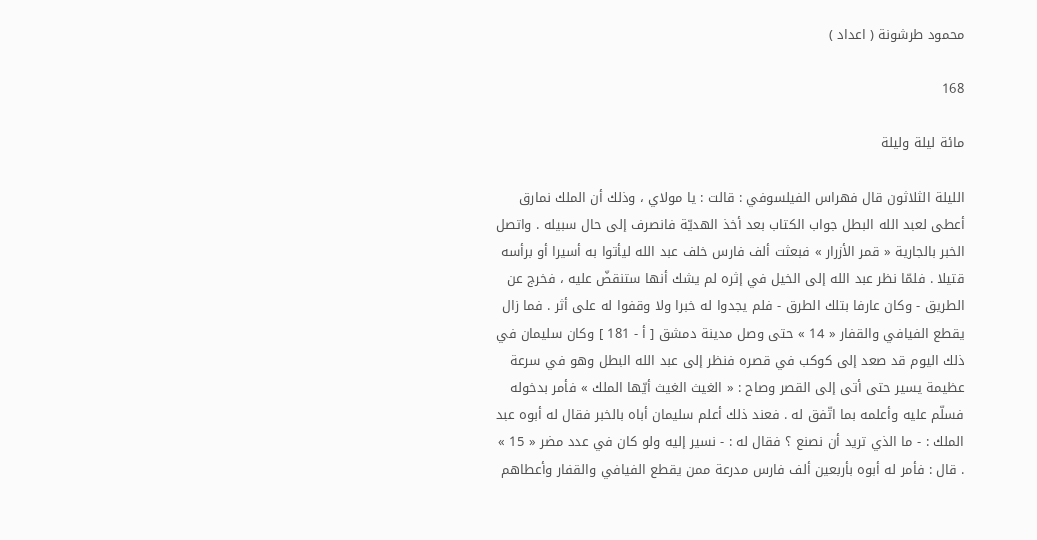محمود طرشونة ( اعداد )

168

مائة ليلة وليلة

الليلة الثلاثون قال فهراس الفيلسوفي : قالت : يا مولاي ، وذلك أن الملك نمارق أعطى لعبد الله البطل جواب الكتاب بعد أخذ الهديّة فانصرف إلى حال سبيله . واتصل الخبر بالجارية « قمر الأزرار » فبعثت ألف فارس خلف عبد الله ليأتوا به أسيرا أو برأسه قتيلا . فلمّا نظر عبد الله إلى الخيل في إثره لم يشك أنها ستنقضّ عليه ، فخرج عن الطريق - وكان عارفا بتلك الطرق - فلم يجدوا له خبرا ولا وقفوا له على أثر . فما زال يقطع الفيافي والقفار « 14 » حتى وصل مدينة دمشق [ أ - 181 ] وكان سليمان في ذلك اليوم قد صعد إلى كوكب في قصره فنظر إلى عبد الله البطل وهو في سرعة عظيمة يسير حتى أتى إلى القصر وصاح : « الغيث الغيث أيّها الملك » فأمر بدخوله فسلّم عليه وأعلمه بما اتّفق له . فعند ذلك أعلم سليمان أباه بالخبر فقال له أبوه عبد الملك : - ما الذي تريد أن نصنع ؟ فقال له : - نسير إليه ولو كان في عدد مضر « 15 » . قال : فأمر له أبوه بأربعين ألف فارس مدرعة ممن يقطع الفيافي والقفار وأعطاهم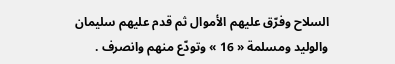السلاح وفرّق عليهم الأموال ثم قدم عليهم سليمان والوليد ومسلمة « 16 » وتودّع منهم وانصرف .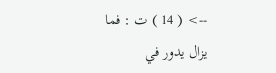--> ( 14 ) ت : فما يزال يدور في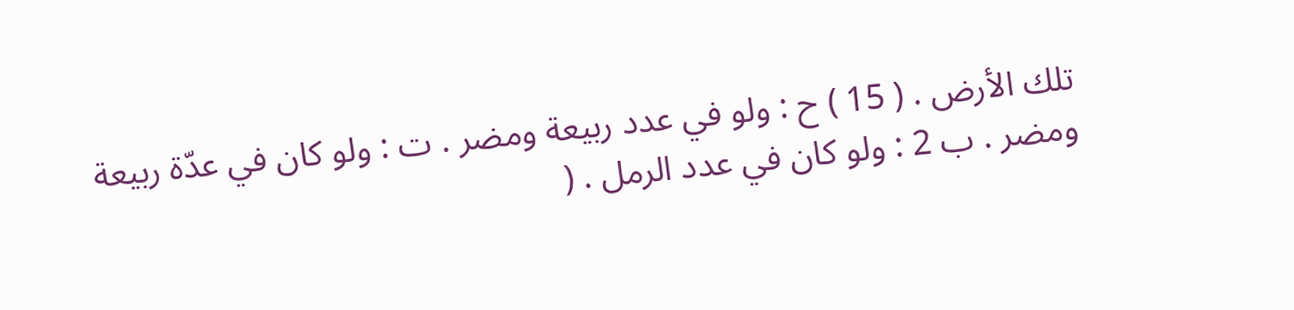تلك الأرض . ( 15 ) ح : ولو في عدد ربيعة ومضر . ت : ولو كان في عدّة ربيعة ومضر . ب 2 : ولو كان في عدد الرمل . (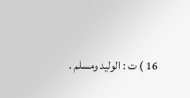16 ) ت : الوليد ومسلم .